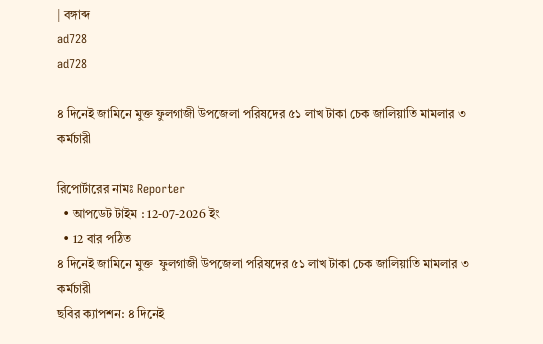| বঙ্গাব্দ
ad728
ad728

৪ দিনেই জামিনে মুক্ত ফুলগাজী উপজেলা পরিষদের ৫১ লাখ টাকা চেক জালিয়াতি মামলার ৩ কর্মচারী

রিপোর্টারের নামঃ Reporter
  • আপডেট টাইম : 12-07-2026 ইং
  • 12 বার পঠিত
৪ দিনেই জামিনে মুক্ত  ফুলগাজী উপজেলা পরিষদের ৫১ লাখ টাকা চেক জালিয়াতি মামলার ৩ কর্মচারী
ছবির ক্যাপশন: ৪ দিনেই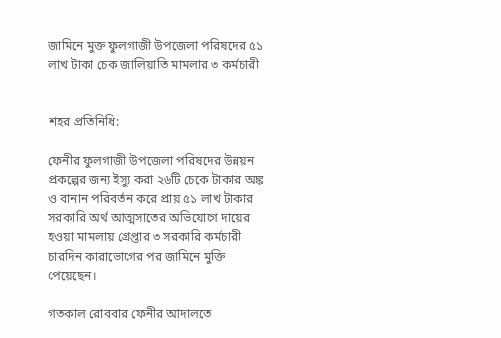জামিনে মুক্ত ফুলগাজী উপজেলা পরিষদের ৫১ লাখ টাকা চেক জালিয়াতি মামলার ৩ কর্মচারী


শহর প্রতিনিধি:

ফেনীর ফুলগাজী উপজেলা পরিষদের উন্নয়ন প্রকল্পের জন্য ইস্যু করা ২৬টি চেকে টাকার অঙ্ক ও বানান পরিবর্তন করে প্রায় ৫১ লাখ টাকার সরকারি অর্থ আত্মসাতের অভিযোগে দায়ের হওয়া মামলায় গ্রেপ্তার ৩ সরকারি কর্মচারী চারদিন কারাভোগের পর জামিনে মুক্তি পেয়েছেন।

গতকাল রোববার ফেনীর আদালতে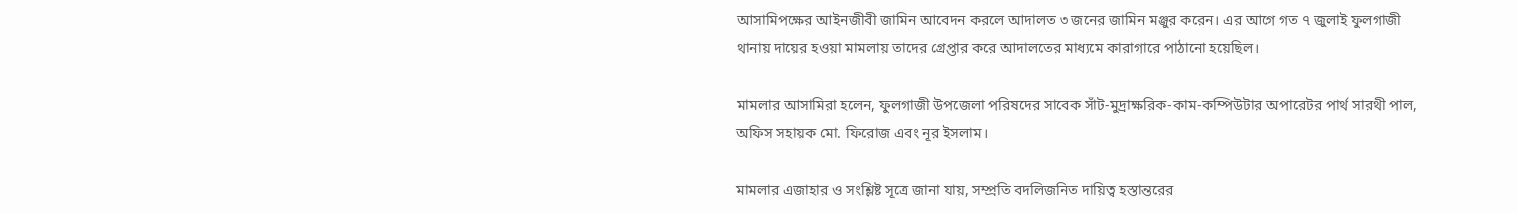আসামিপক্ষের আইনজীবী জামিন আবেদন করলে আদালত ৩ জনের জামিন মঞ্জুর করেন। এর আগে গত ৭ জুলাই ফুলগাজী থানায় দায়ের হওয়া মামলায় তাদের গ্রেপ্তার করে আদালতের মাধ্যমে কারাগারে পাঠানো হয়েছিল।

মামলার আসামিরা হলেন, ফুলগাজী উপজেলা পরিষদের সাবেক সাঁট-মুদ্রাক্ষরিক-কাম-কম্পিউটার অপারেটর পার্থ সারথী পাল, অফিস সহায়ক মো. ফিরোজ এবং নূর ইসলাম।

মামলার এজাহার ও সংশ্লিষ্ট সূত্রে জানা যায়, সম্প্রতি বদলিজনিত দায়িত্ব হস্তান্তরের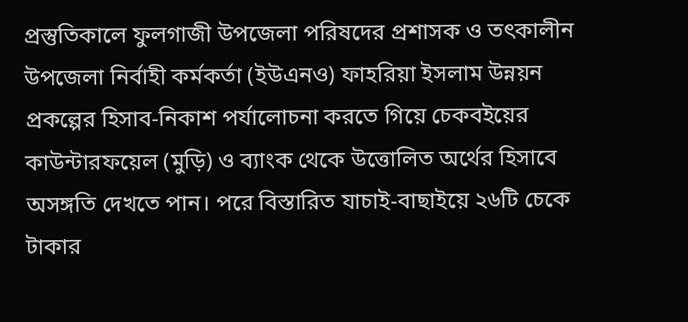প্রস্তুতিকালে ফুলগাজী উপজেলা পরিষদের প্রশাসক ও তৎকালীন উপজেলা নির্বাহী কর্মকর্তা (ইউএনও) ফাহরিয়া ইসলাম উন্নয়ন প্রকল্পের হিসাব-নিকাশ পর্যালোচনা করতে গিয়ে চেকবইয়ের কাউন্টারফয়েল (মুড়ি) ও ব্যাংক থেকে উত্তোলিত অর্থের হিসাবে অসঙ্গতি দেখতে পান। পরে বিস্তারিত যাচাই-বাছাইয়ে ২৬টি চেকে টাকার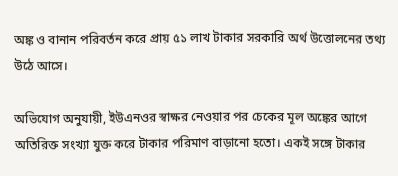অঙ্ক ও বানান পরিবর্তন করে প্রায় ৫১ লাখ টাকার সরকারি অর্থ উত্তোলনের তথ্য উঠে আসে।

অভিযোগ অনুযায়ী, ইউএনওর স্বাক্ষর নেওয়ার পর চেকের মূল অঙ্কের আগে অতিরিক্ত সংখ্যা যুক্ত করে টাকার পরিমাণ বাড়ানো হতো। একই সঙ্গে টাকার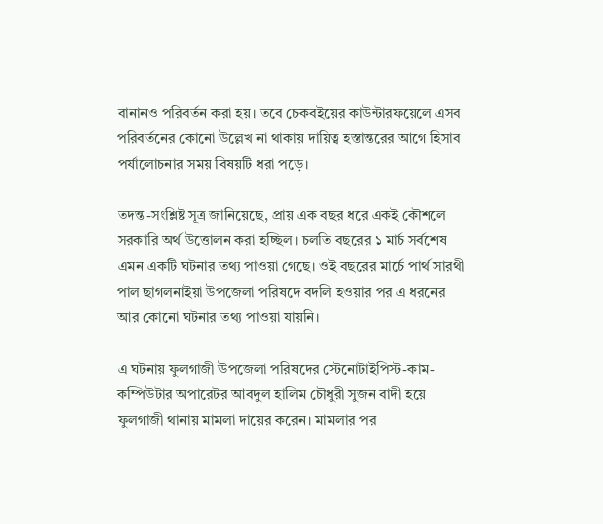বানানও পরিবর্তন করা হয়। তবে চেকবইয়ের কাউন্টারফয়েলে এসব পরিবর্তনের কোনো উল্লেখ না থাকায় দায়িত্ব হস্তান্তরের আগে হিসাব পর্যালোচনার সময় বিষয়টি ধরা পড়ে।

তদন্ত-সংশ্লিষ্ট সূত্র জানিয়েছে, প্রায় এক বছর ধরে একই কৌশলে সরকারি অর্থ উত্তোলন করা হচ্ছিল। চলতি বছরের ১ মার্চ সর্বশেষ এমন একটি ঘটনার তথ্য পাওয়া গেছে। ওই বছরের মার্চে পার্থ সারথী পাল ছাগলনাইয়া উপজেলা পরিষদে বদলি হওয়ার পর এ ধরনের আর কোনো ঘটনার তথ্য পাওয়া যায়নি।

এ ঘটনায় ফুলগাজী উপজেলা পরিষদের স্টেনোটাইপিস্ট-কাম-কম্পিউটার অপারেটর আবদুল হালিম চৌধুরী সুজন বাদী হয়ে ফুলগাজী থানায় মামলা দায়ের করেন। মামলার পর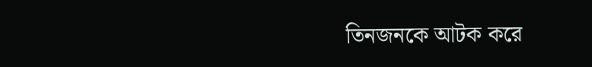তিনজনকে আটক করে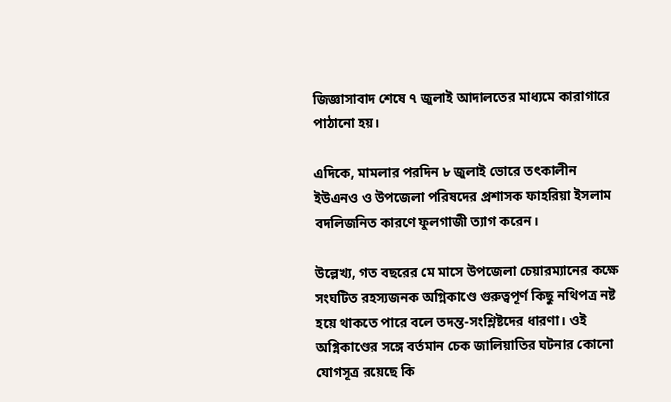জিজ্ঞাসাবাদ শেষে ৭ জুলাই আদালতের মাধ্যমে কারাগারে পাঠানো হয়।

এদিকে, মামলার পরদিন ৮ জুলাই ভোরে তৎকালীন ইউএনও ও উপজেলা পরিষদের প্রশাসক ফাহরিয়া ইসলাম বদলিজনিত কারণে ফুলগাজী ত্যাগ করেন।

উল্লেখ্য, গত বছরের মে মাসে উপজেলা চেয়ারম্যানের কক্ষে সংঘটিত রহস্যজনক অগ্নিকাণ্ডে গুরুত্বপূর্ণ কিছু নথিপত্র নষ্ট হয়ে থাকতে পারে বলে তদন্ত-সংশ্লিষ্টদের ধারণা। ওই অগ্নিকাণ্ডের সঙ্গে বর্তমান চেক জালিয়াতির ঘটনার কোনো যোগসূত্র রয়েছে কি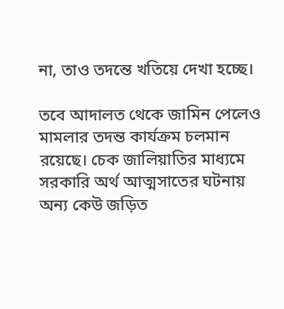না, তাও তদন্তে খতিয়ে দেখা হচ্ছে।

তবে আদালত থেকে জামিন পেলেও মামলার তদন্ত কার্যক্রম চলমান রয়েছে। চেক জালিয়াতির মাধ্যমে সরকারি অর্থ আত্মসাতের ঘটনায় অন্য কেউ জড়িত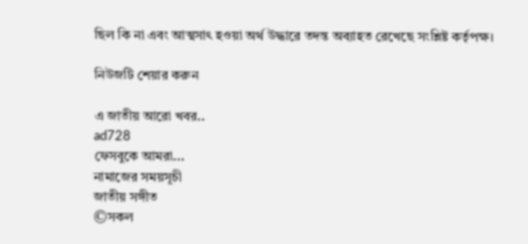ছিল কি না এবং আত্মসাৎ হওয়া অর্থ উদ্ধারে তদন্ত অব্যাহত রেখেছে সংশ্লিষ্ট কর্তৃপক্ষ।

নিউজটি শেয়ার করুন

এ জাতীয় আরো খবর..
ad728
ফেসবুকে আমরা...
নামাজের সময়সূচী
জাতীয় সঙ্গীত
©সকল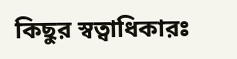কিছুর স্বত্বাধিকারঃ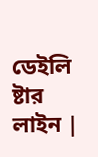ডেইলি ষ্টার লাইন |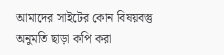আমাদের সাইটের কোন বিষয়বস্তু অনুমতি ছাড়া কপি করা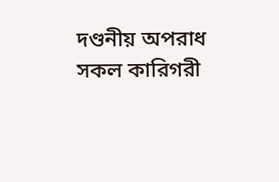দণ্ডনীয় অপরাধ
সকল কারিগরী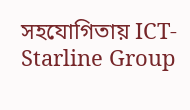সহযোগিতায় ICT- Starline Group